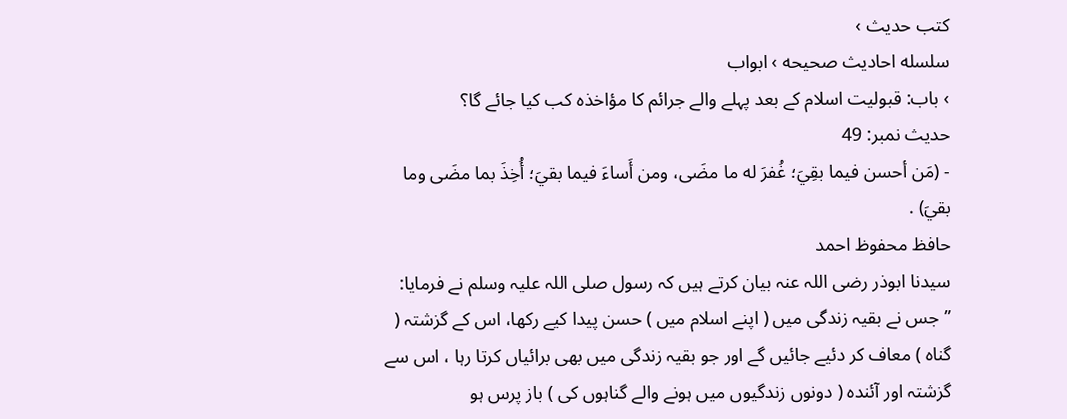کتب حدیث ›
سلسله احاديث صحيحه › ابواب
› باب: قبولیت اسلام کے بعد پہلے والے جرائم کا مؤاخذہ کب کیا جائے گا؟
حدیث نمبر: 49
- (مَن أحسن فيما بقِيَ؛ غُفرَ له ما مضَى، ومن أَساءَ فيما بقيَ؛ أُخِذَ بما مضَى وما بقيَ) .
حافظ محفوظ احمد
سیدنا ابوذر رضی اللہ عنہ بیان کرتے ہیں کہ رسول صلی اللہ علیہ وسلم نے فرمایا: ”جس نے بقیہ زندگی میں ( اپنے اسلام میں ) حسن پیدا کیے رکھا، اس کے گزشتہ ( گناہ ) معاف کر دئیے جائیں گے اور جو بقیہ زندگی میں بھی برائیاں کرتا رہا ، اس سے گزشتہ اور آئندہ ( دونوں زندگیوں میں ہونے والے گناہوں کی ) باز پرس ہو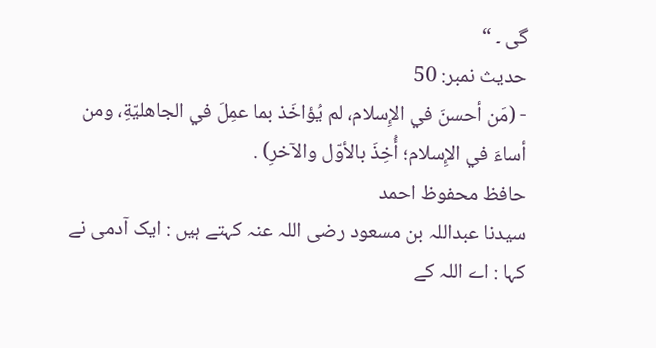گی ۔ “
حدیث نمبر: 50
- (مَن أحسنَ في الإِسلام، لم يُؤاخَذ بما عمِلَ في الجاهليّةِ، ومن أساءَ في الإِسلام؛ أُخِذَ بالأوّل والآخرِ) .
حافظ محفوظ احمد
سیدنا عبداللہ بن مسعود رضی اللہ عنہ کہتے ہیں : ایک آدمی نے کہا : اے اللہ کے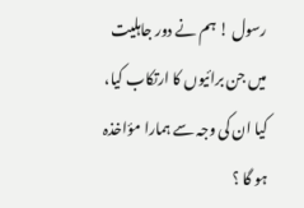رسول ! ہم نے دور جاہلیت میں جن برائیوں کا ارتکاب کیا، کیا ان کی وجہ سے ہمارا مؤاخذہ ہو گا ؟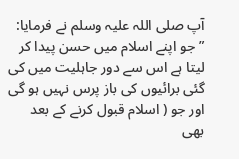آپ صلی اللہ علیہ وسلم نے فرمایا: ” جو اپنے اسلام میں حسن پیدا کر لیتا ہے اس سے دور جاہلیت میں کی گئی برائیوں کی باز پرس نہیں ہو گی اور جو ( اسلام قبول کرنے کے بعد بھی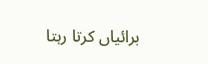برائیاں کرتا رہتا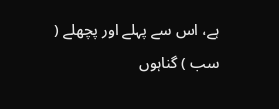ہے، اس سے پہلے اور پچھلے ( سب ) گناہوں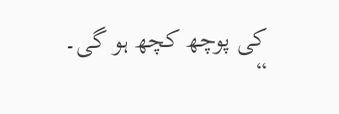کی پوچھ کچھ ہو گی۔ “